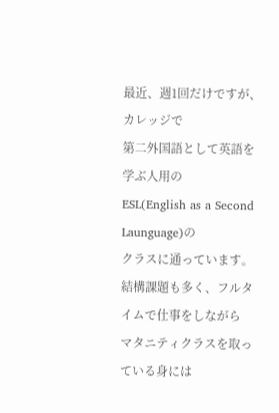最近、週1回だけですが、カレッジで
第二外国語として英語を学ぶ人用の
ESL(English as a Second Launguage)の
クラスに通っています。
結構課題も多く、フルタイムで仕事をしながら
マタニティクラスを取っている身には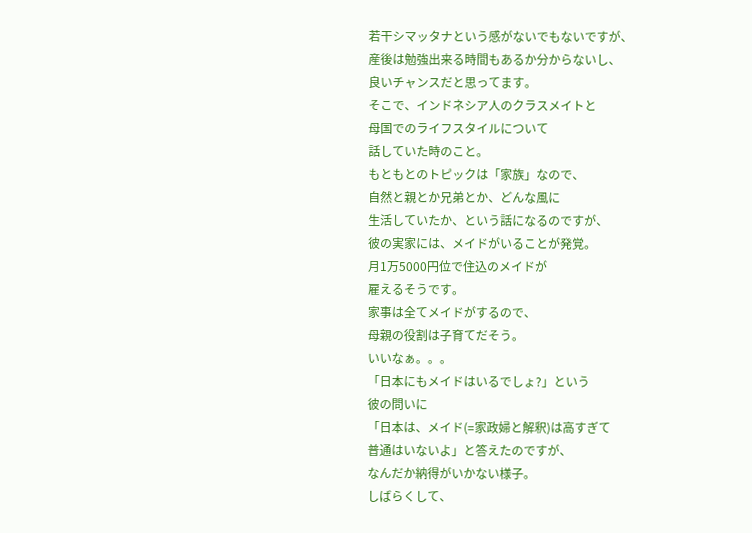若干シマッタナという感がないでもないですが、
産後は勉強出来る時間もあるか分からないし、
良いチャンスだと思ってます。
そこで、インドネシア人のクラスメイトと
母国でのライフスタイルについて
話していた時のこと。
もともとのトピックは「家族」なので、
自然と親とか兄弟とか、どんな風に
生活していたか、という話になるのですが、
彼の実家には、メイドがいることが発覚。
月1万5000円位で住込のメイドが
雇えるそうです。
家事は全てメイドがするので、
母親の役割は子育てだそう。
いいなぁ。。。
「日本にもメイドはいるでしょ?」という
彼の問いに
「日本は、メイド(=家政婦と解釈)は高すぎて
普通はいないよ」と答えたのですが、
なんだか納得がいかない様子。
しばらくして、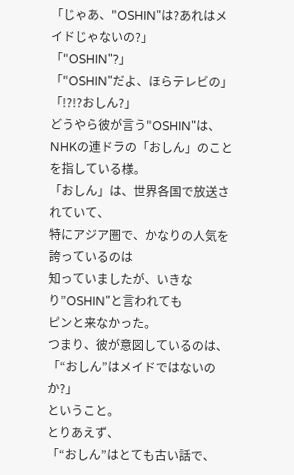「じゃあ、"OSHIN"は?あれはメイドじゃないの?」
「"OSHIN"?」
「"OSHIN"だよ、ほらテレビの」
「!?!?おしん?」
どうやら彼が言う"OSHIN"は、
NHKの連ドラの「おしん」のことを指している様。
「おしん」は、世界各国で放送されていて、
特にアジア圏で、かなりの人気を誇っているのは
知っていましたが、いきなり”OSHIN"と言われても
ピンと来なかった。
つまり、彼が意図しているのは、
「“おしん”はメイドではないのか?」
ということ。
とりあえず、
「“おしん”はとても古い話で、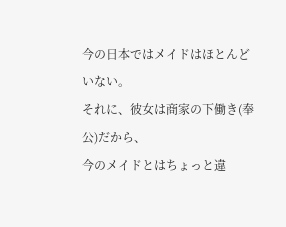今の日本ではメイドはほとんどいない。
それに、彼女は商家の下働き(奉公)だから、
今のメイドとはちょっと違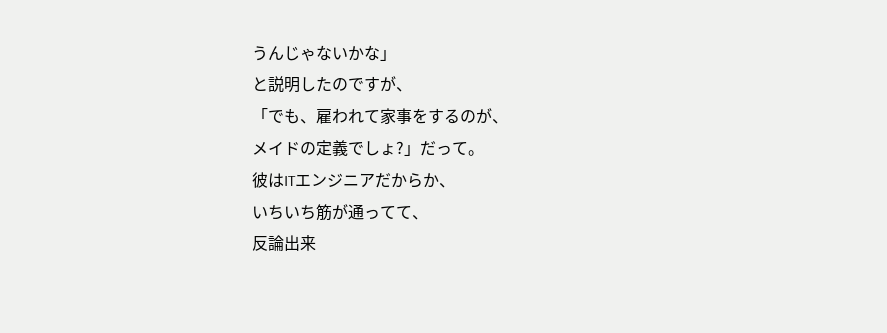うんじゃないかな」
と説明したのですが、
「でも、雇われて家事をするのが、
メイドの定義でしょ?」だって。
彼はITエンジニアだからか、
いちいち筋が通ってて、
反論出来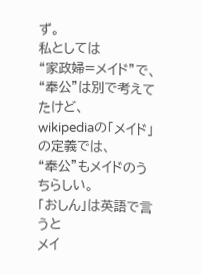ず。
私としては
“家政婦=メイド”で、
“奉公”は別で考えてたけど、
wikipediaの「メイド」の定義では、
“奉公”もメイドのうちらしい。
「おしん」は英語で言うと
メイ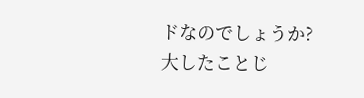ドなのでしょうか?
大したことじ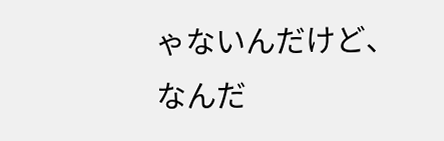ゃないんだけど、
なんだ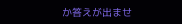か答えが出ませ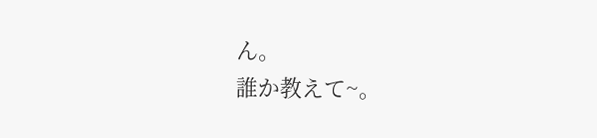ん。
誰か教えて~。